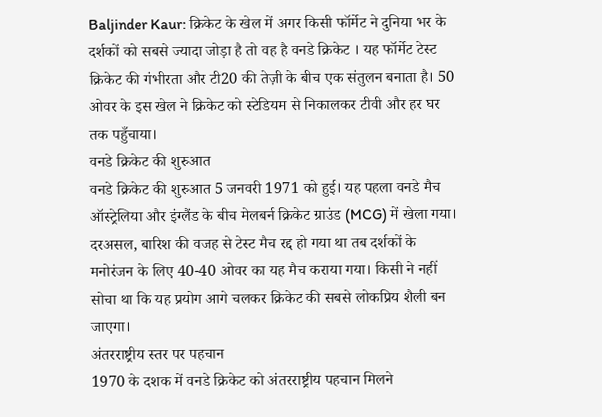Baljinder Kaur: क्रिकेट के खेल में अगर किसी फॉर्मेट ने दुनिया भर के दर्शकों को सबसे ज्यादा जोड़ा है तो वह है वनडे क्रिकेट । यह फॉर्मेट टेस्ट क्रिकेट की गंभीरता और टी20 की तेज़ी के बीच एक संतुलन बनाता है। 50 ओवर के इस खेल ने क्रिकेट को स्टेडियम से निकालकर टीवी और हर घर तक पहुँचाया।
वनडे क्रिकेट की शुरुआत
वनडे क्रिकेट की शुरुआत 5 जनवरी 1971 को हुई। यह पहला वनडे मैच ऑस्ट्रेलिया और इंग्लैंड के बीच मेलबर्न क्रिकेट ग्राउंड (MCG) में खेला गया। दरअसल, बारिश की वजह से टेस्ट मैच रद्द हो गया था तब दर्शकों के मनोरंजन के लिए 40-40 ओवर का यह मैच कराया गया। किसी ने नहीं सोचा था कि यह प्रयोग आगे चलकर क्रिकेट की सबसे लोकप्रिय शैली बन जाएगा।
अंतरराष्ट्रीय स्तर पर पहचान
1970 के दशक में वनडे क्रिकेट को अंतरराष्ट्रीय पहचान मिलने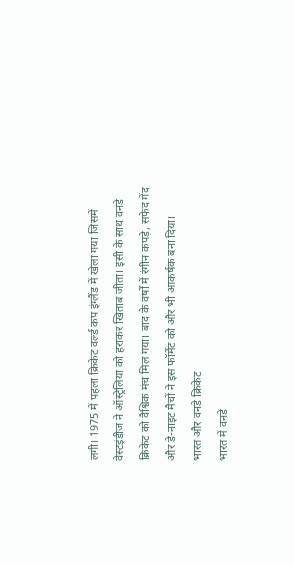लगी। 1975 में पहला क्रिकेट वर्ल्ड कप इंग्लैंड में खेला गया जिसमें वेस्टइंडीज ने ऑस्ट्रेलिया को हराकर खिताब जीता। इसी के साथ वनडे क्रिकेट को वैश्विक मंच मिल गया। बाद के वर्षों में रंगीन कपड़े, सफेद गेंद और डे-नाइट मैचों ने इस फॉर्मेट को और भी आकर्षक बना दिया।
भारत और वनडे क्रिकेट
भारत में वनडे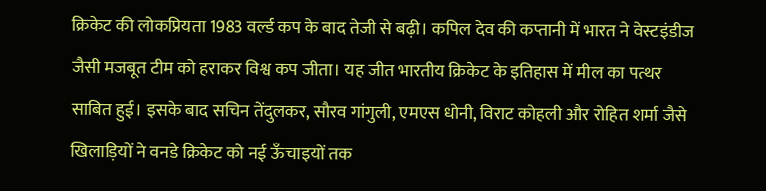क्रिकेट की लोकप्रियता 1983 वर्ल्ड कप के बाद तेजी से बढ़ी। कपिल देव की कप्तानी में भारत ने वेस्टइंडीज जैसी मजबूत टीम को हराकर विश्व कप जीता। यह जीत भारतीय क्रिकेट के इतिहास में मील का पत्थर साबित हुई। इसके बाद सचिन तेंदुलकर, सौरव गांगुली, एमएस धोनी, विराट कोहली और रोहित शर्मा जैसे खिलाड़ियों ने वनडे क्रिकेट को नई ऊँचाइयों तक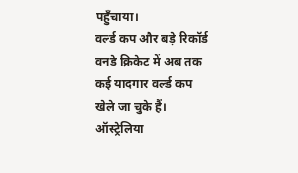पहुँचाया।
वर्ल्ड कप और बड़े रिकॉर्ड
वनडे क्रिकेट में अब तक कई यादगार वर्ल्ड कप खेले जा चुके हैं। ऑस्ट्रेलिया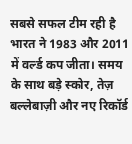सबसे सफल टीम रही है भारत ने 1983 और 2011 में वर्ल्ड कप जीता। समय के साथ बड़े स्कोर, तेज़ बल्लेबाज़ी और नए रिकॉर्ड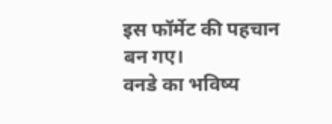इस फॉर्मेट की पहचान बन गए।
वनडे का भविष्य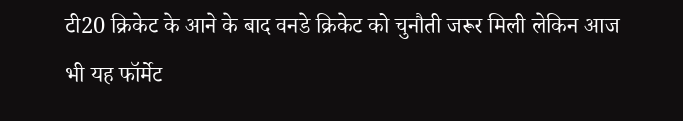टी20 क्रिकेट के आने के बाद वनडे क्रिकेट को चुनौती जरूर मिली लेकिन आज भी यह फॉर्मेट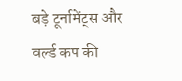बड़े टूर्नामेंट्स और वर्ल्ड कप की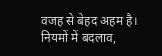वजह से बेहद अहम है। नियमों में बदलाव,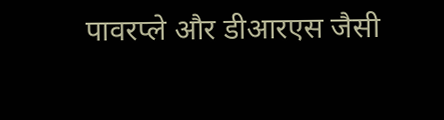पावरप्ले और डीआरएस जैसी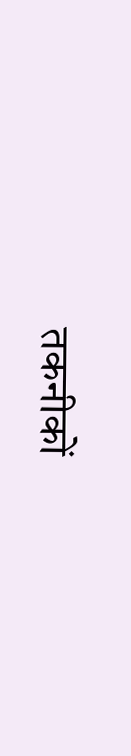तकनीकों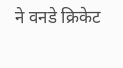ने वनडे क्रिकेट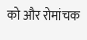को और रोमांचक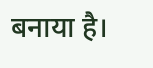बनाया है।